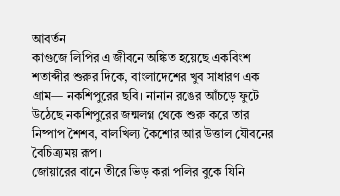আবর্তন
কাগুজে লিপির এ জীবনে অঙ্কিত হয়েছে একবিংশ শতাব্দীর শুরুর দিকে, বাংলাদেশের খুব সাধারণ এক গ্রাম— নকশিপুরের ছবি। নানান রঙের আঁচড়ে ফুটে উঠেছে নকশিপুরের জন্মলগ্ন থেকে শুরু করে তার নিষ্পাপ শৈশব, বালখিল্য কৈশোর আর উত্তাল যৌবনের বৈচিত্র্যময় রূপ।
জোয়ারের বানে তীরে ভিড় করা পলির বুকে যিনি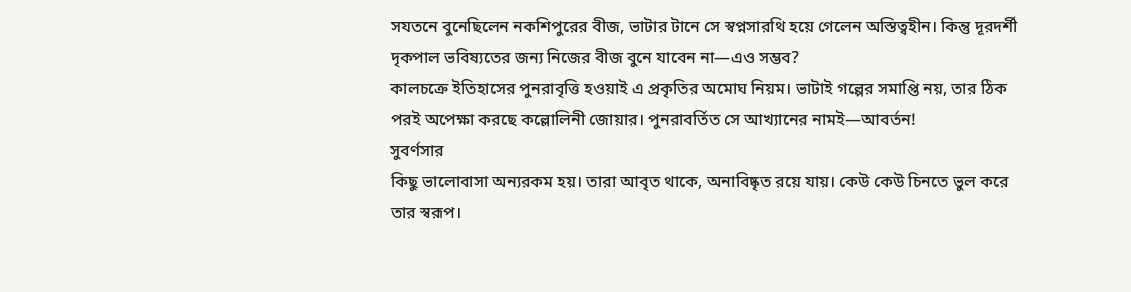সযতনে বুনেছিলেন নকশিপুরের বীজ, ভাটার টানে সে স্বপ্নসারথি হয়ে গেলেন অস্তিত্বহীন। কিন্তু দূরদর্শী দৃকপাল ভবিষ্যতের জন্য নিজের বীজ বুনে যাবেন না—এও সম্ভব?
কালচক্রে ইতিহাসের পুনরাবৃত্তি হওয়াই এ প্রকৃতির অমোঘ নিয়ম। ভাটাই গল্পের সমাপ্তি নয়, তার ঠিক পরই অপেক্ষা করছে কল্লোলিনী জোয়ার। পুনরাবর্তিত সে আখ্যানের নামই—আবর্তন!
সুবর্ণসার
কিছু ভালোবাসা অন্যরকম হয়। তারা আবৃত থাকে, অনাবিষ্কৃত রয়ে যায়। কেউ কেউ চিনতে ভুল করে তার স্বরূপ।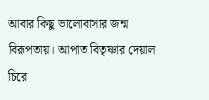আবার কিছু ভালোবাসার জন্ম বিরূপতায়। আপাত বিতৃষ্ণার দেয়াল চিরে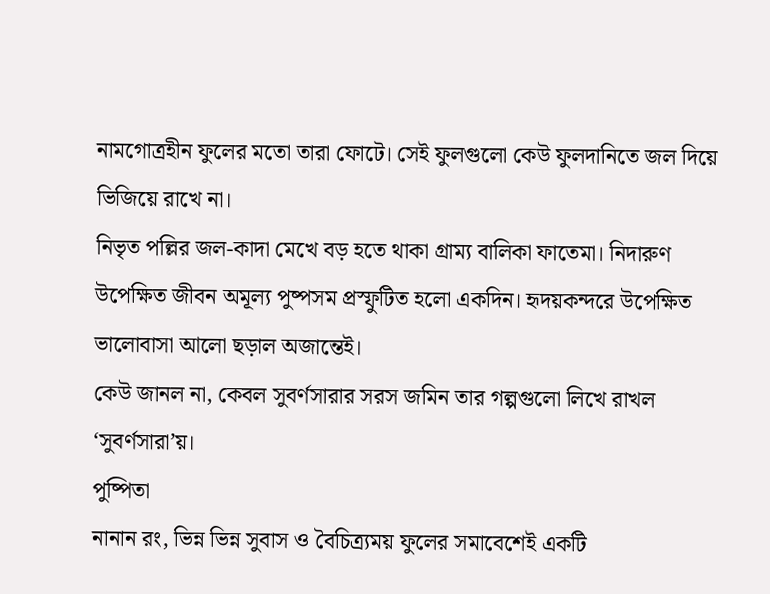নামগোত্রহীন ফুলের মতো তারা ফোটে। সেই ফুলগুলো কেউ ফুলদানিতে জল দিয়ে ভিজিয়ে রাখে না।
নিভৃত পল্লির জল-কাদা মেখে বড় হতে থাকা গ্রাম্য বালিকা ফাতেমা। নিদারুণ উপেক্ষিত জীবন অমূল্য পুষ্পসম প্রস্ফুটিত হলো একদিন। হৃদয়কন্দরে উপেক্ষিত ভালোবাসা আলো ছড়াল অজান্তেই।
কেউ জানল না, কেবল সুবর্ণসারার সরস জমিন তার গল্পগুলো লিখে রাখল ‘সুবর্ণসারা’য়।
পুষ্পিতা
নানান রং, ভিন্ন ভিন্ন সুবাস ও বৈচিত্র্যময় ফুলের সমাবেশেই একটি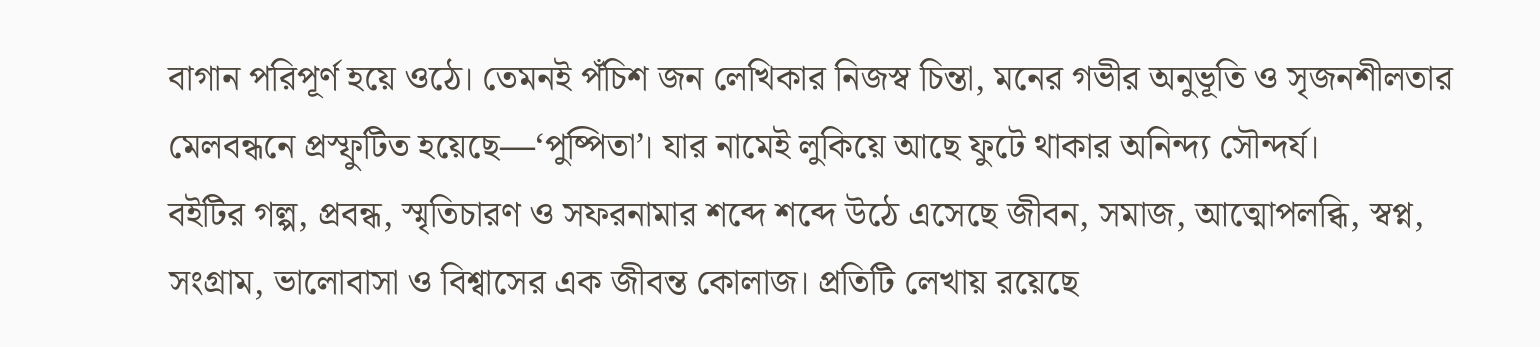বাগান পরিপূর্ণ হয়ে ওঠে। তেমনই পঁচিশ জন লেখিকার নিজস্ব চিন্তা, মনের গভীর অনুভূতি ও সৃজনশীলতার মেলবন্ধনে প্রস্ফুটিত হয়েছে—‘পুষ্পিতা’। যার নামেই লুকিয়ে আছে ফুটে থাকার অনিন্দ্য সৌন্দর্য।
বইটির গল্প, প্রবন্ধ, স্মৃতিচারণ ও সফরনামার শব্দে শব্দে উঠে এসেছে জীবন, সমাজ, আত্মোপলব্ধি, স্বপ্ন, সংগ্রাম, ভালোবাসা ও বিশ্বাসের এক জীবন্ত কোলাজ। প্রতিটি লেখায় রয়েছে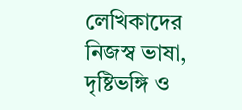লেখিকাদের নিজস্ব ভাষা, দৃষ্টিভঙ্গি ও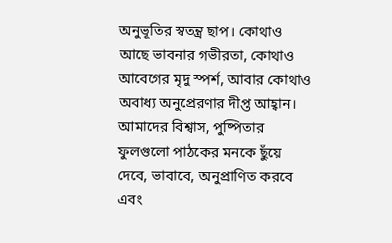অনুভূতির স্বতন্ত্র ছাপ। কোথাও আছে ভাবনার গভীরতা, কোথাও আবেগের মৃদু স্পর্শ, আবার কোথাও অবাধ্য অনুপ্রেরণার দীপ্ত আহ্বান।
আমাদের বিশ্বাস, পুষ্পিতার ফুলগুলো পাঠকের মনকে ছুঁয়ে দেবে, ভাবাবে, অনুপ্রাণিত করবে এবং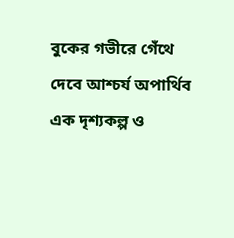বুকের গভীরে গেঁথে দেবে আশ্চর্য অপার্থিব এক দৃশ্যকল্প ও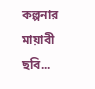কল্পনার মায়াবী ছবি...